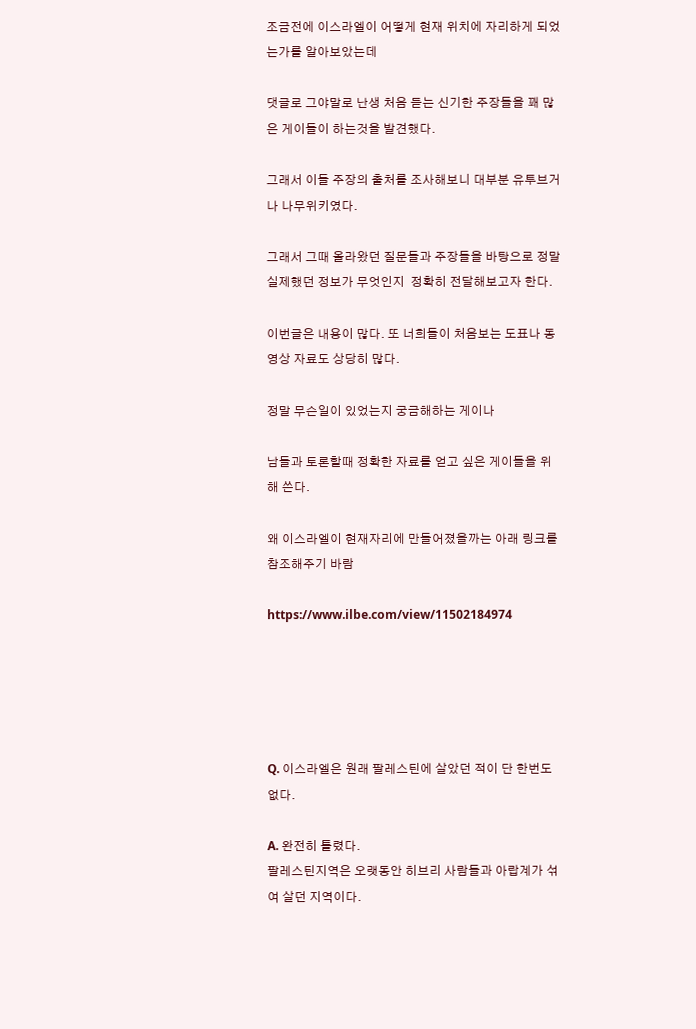조금전에 이스라엘이 어떻게 현재 위치에 자리하게 되었는가를 알아보았는데

댓글로 그야말로 난생 처음 듣는 신기한 주장들을 꽤 많은 게이들이 하는것을 발견했다.

그래서 이들 주장의 출처를 조사해보니 대부분 유투브거나 나무위키였다.

그래서 그때 올라왔던 질문들과 주장들을 바탕으로 정말 실제했던 정보가 무엇인지  정확히 전달해보고자 한다.

이번글은 내용이 많다. 또 너희들이 처음보는 도표나 동영상 자료도 상당히 많다.

정말 무슨일이 있었는지 궁금해하는 게이나

남들과 토론할때 정확한 자료를 얻고 싶은 게이들을 위해 쓴다.

왜 이스라엘이 현재자리에 만들어졌을까는 아래 링크를 참조해주기 바람

https://www.ilbe.com/view/11502184974





Q. 이스라엘은 원래 팔레스틴에 살았던 적이 단 한번도 없다.

A. 완전히 틀렸다.
팔레스틴지역은 오랫동안 히브리 사람들과 아랍계가 섞여 살던 지역이다.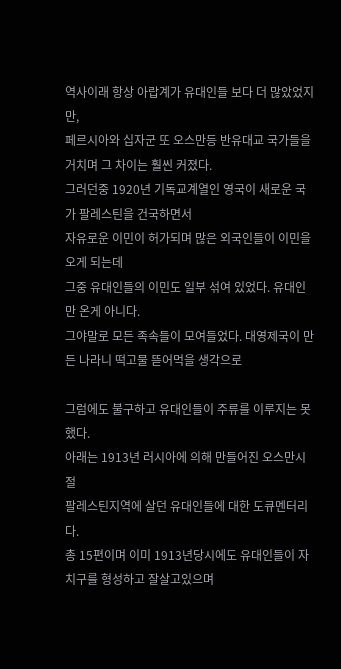역사이래 항상 아랍계가 유대인들 보다 더 많았었지만,
페르시아와 십자군 또 오스만등 반유대교 국가들을 거치며 그 차이는 훨씬 커졌다.
그러던중 1920년 기독교계열인 영국이 새로운 국가 팔레스틴을 건국하면서
자유로운 이민이 허가되며 많은 외국인들이 이민을 오게 되는데
그중 유대인들의 이민도 일부 섞여 있었다. 유대인만 온게 아니다.
그야말로 모든 족속들이 모여들었다. 대영제국이 만든 나라니 떡고물 뜯어먹을 생각으로

그럼에도 불구하고 유대인들이 주류를 이루지는 못했다.
아래는 1913년 러시아에 의해 만들어진 오스만시절
팔레스틴지역에 살던 유대인들에 대한 도큐멘터리다.
총 15편이며 이미 1913년당시에도 유대인들이 자치구를 형성하고 잘살고있으며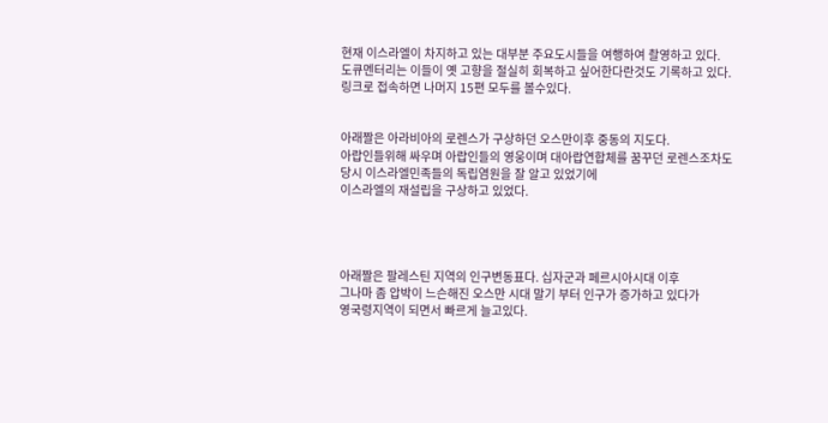현재 이스라엘이 차지하고 있는 대부분 주요도시들을 여행하여 촬영하고 있다.
도큐멘터리는 이들이 옛 고향을 절실히 회복하고 싶어한다란것도 기록하고 있다.
링크로 접속하면 나머지 15편 모두를 볼수있다.


아래짤은 아라비아의 로렌스가 구상하던 오스만이후 중동의 지도다.
아랍인들위해 싸우며 아랍인들의 영웅이며 대아랍연합체를 꿈꾸던 로렌스조차도
당시 이스라엘민족들의 독립염원을 잘 알고 있었기에
이스라엘의 재설립을 구상하고 있었다.




아래짤은 팔레스틴 지역의 인구변동표다. 십자군과 페르시아시대 이후
그나마 좀 압박이 느슨해진 오스만 시대 말기 부터 인구가 증가하고 있다가
영국령지역이 되면서 빠르게 늘고있다.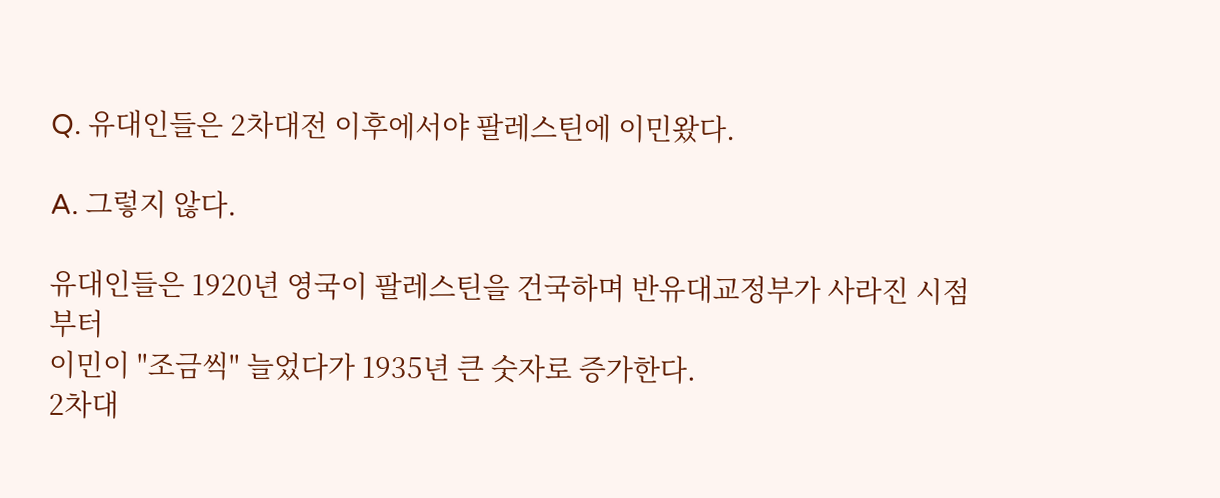Q. 유대인들은 2차대전 이후에서야 팔레스틴에 이민왔다.

A. 그렇지 않다.

유대인들은 1920년 영국이 팔레스틴을 건국하며 반유대교정부가 사라진 시점부터
이민이 "조금씩" 늘었다가 1935년 큰 숫자로 증가한다.
2차대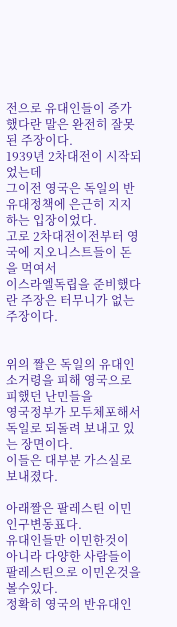전으로 유대인들이 증가했다란 말은 완전히 잘못된 주장이다.
1939년 2차대전이 시작되었는데
그이전 영국은 독일의 반유대정책에 은근히 지지하는 입장이었다.
고로 2차대전이전부터 영국에 지오니스트들이 돈을 먹여서
이스라엘독립을 준비했다란 주장은 터무니가 없는 주장이다.


위의 짤은 독일의 유대인소거령을 피해 영국으로 피했던 난민들을
영국정부가 모두체포해서 독일로 되돌려 보내고 있는 장면이다.
이들은 대부분 가스실로 보내졌다.

아래짤은 팔레스틴 이민 인구변동표다.
유대인들만 이민한것이 아니라 다양한 사람들이 팔레스틴으로 이민온것을 볼수있다.
정확히 영국의 반유대인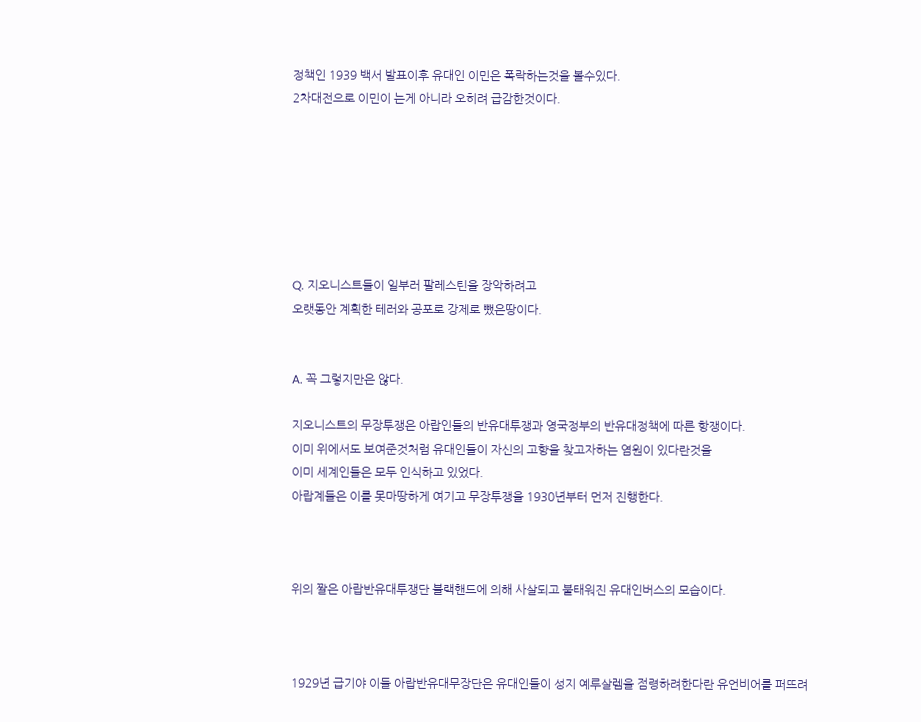정책인 1939 백서 발표이후 유대인 이민은 폭락하는것을 볼수있다.
2차대전으로 이민이 는게 아니라 오히려 급감한것이다.







Q. 지오니스트들이 일부러 팔레스틴을 장악하려고
오랫동안 계획한 테러와 공포로 강제로 뺐은땅이다.


A. 꼭 그렇지만은 않다.

지오니스트의 무장투쟁은 아랍인들의 반유대투쟁과 영국정부의 반유대정책에 따른 항쟁이다.
이미 위에서도 보여준것처럼 유대인들이 자신의 고향을 찾고자하는 염원이 있다란것을
이미 세계인들은 모두 인식하고 있었다.
아랍계들은 이를 못마땅하게 여기고 무장투쟁을 1930년부터 먼저 진행한다.



위의 짤은 아랍반유대투쟁단 블랙핸드에 의해 사살되고 불태워진 유대인버스의 모습이다.



1929년 급기야 이들 아랍반유대무장단은 유대인들이 성지 예루살렘을 점령하려한다란 유언비어를 퍼뜨려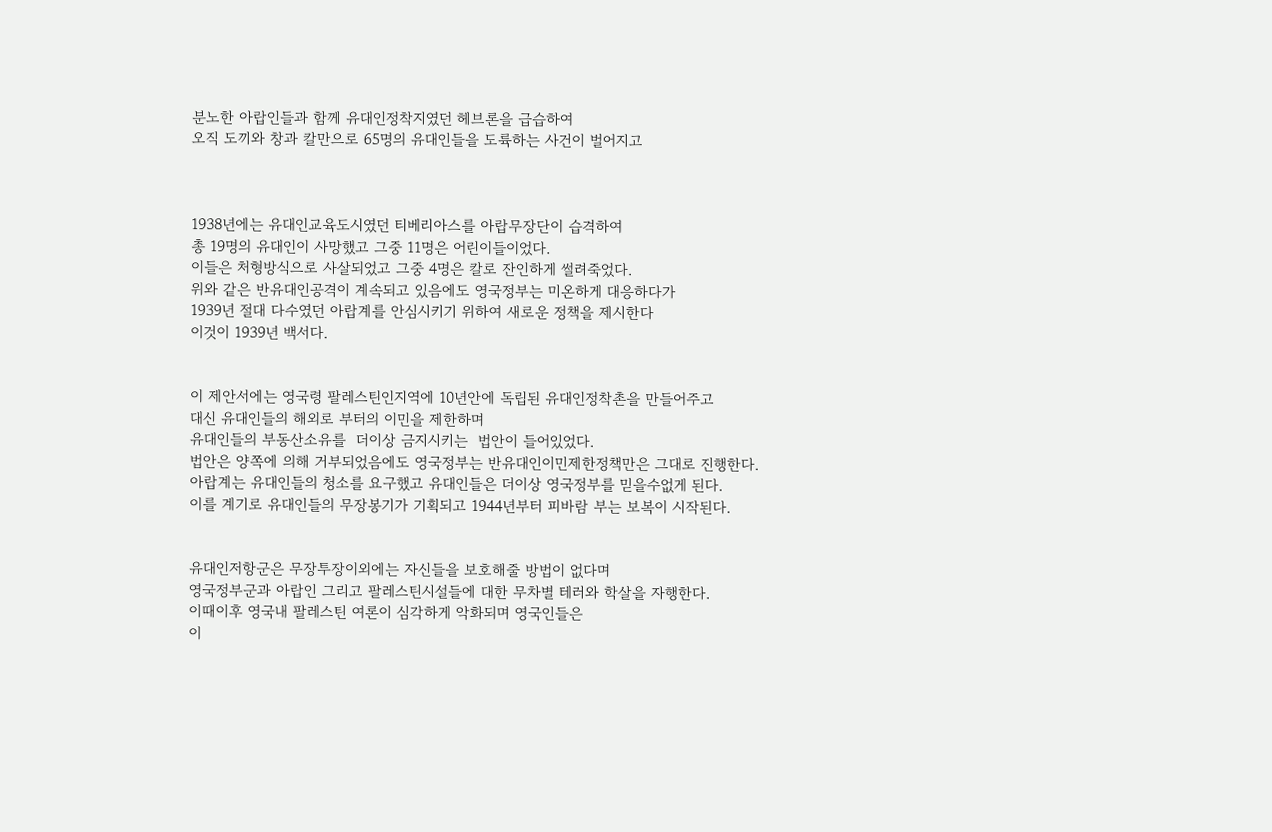분노한 아랍인들과 함께 유대인정착지였던 헤브론을 급습하여
오직 도끼와 창과 칼만으로 65명의 유대인들을 도륙하는 사건이 벌어지고



1938년에는 유대인교육도시였던 티베리아스를 아랍무장단이 습격하여
총 19명의 유대인이 사망했고 그중 11명은 어린이들이었다.
이들은 처형방식으로 사살되었고 그중 4명은 칼로 잔인하게 썰려죽었다.
위와 같은 반유대인공격이 계속되고 있음에도 영국정부는 미온하게 대응하다가
1939년 절대 다수였던 아랍계를 안심시키기 위하여 새로운 정책을 제시한다
이것이 1939년 백서다.


이 제안서에는 영국령 팔레스틴인지역에 10년안에 독립된 유대인정착촌을 만들어주고
대신 유대인들의 해외로 부터의 이민을 제한하며
유대인들의 부동산소유를  더이상 금지시키는  법안이 들어있었다.
법안은 양쪽에 의해 거부되었음에도 영국정부는 반유대인이민제한정책만은 그대로 진행한다.
아랍계는 유대인들의 청소를 요구했고 유대인들은 더이상 영국정부를 믿을수없게 된다.
이를 계기로 유대인들의 무장봉기가 기획되고 1944년부터 피바람 부는 보복이 시작된다.


유대인저항군은 무장투장이외에는 자신들을 보호해줄 방법이 없다며
영국정부군과 아랍인 그리고 팔레스틴시설들에 대한 무차별 테러와 학살을 자행한다.
이때이후 영국내 팔레스틴 여론이 심각하게 악화되며 영국인들은
이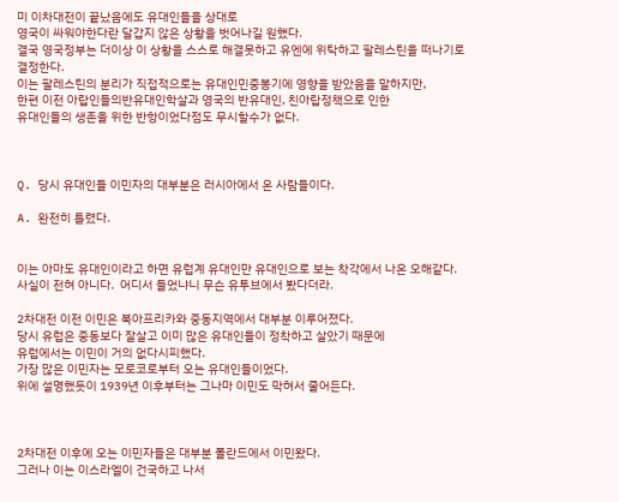미 이차대전이 끝났음에도 유대인들을 상대로
영국이 싸워야한다란 달갑지 않은 상황을 벗어나길 원했다.
결국 영국정부는 더이상 이 상황을 스스로 해결못하고 유엔에 위탁하고 팔레스틴을 떠나기로 결정한다.
이는 팔레스틴의 분리가 직접적으로는 유대인민중봉기에 영향을 받았음을 말하지만,
한편 이전 아랍인들의반유대인학살과 영국의 반유대인, 친아랍정책으로 인한
유대인들의 생존을 위한 반항이었다점도 무시할수가 없다.



Q. 당시 유대인들 이민자의 대부분은 러시아에서 온 사람들이다.

A. 완전히 틀렸다.


이는 아마도 유대인이라고 하면 유럽계 유대인만 유대인으로 보는 착각에서 나온 오해같다.
사실이 전혀 아니다.  어디서 들었냐니 무슨 유투브에서 봤다더라.

2차대전 이전 이민은 북아프리카와 중동지역에서 대부분 이루어졌다.
당시 유럽은 중동보다 잘살고 이미 많은 유대인들이 정착하고 살았기 때문에
유럽에서는 이민이 거의 없다시피했다.
가장 많은 이민자는 모로코로부터 오는 유대인들이었다.
위에 설명했듯이 1939년 이후부터는 그나마 이민도 막혀서 줄어든다.



2차대전 이후에 오는 이민자들은 대부분 폴란드에서 이민왔다.
그러나 이는 이스라엘이 건국하고 나서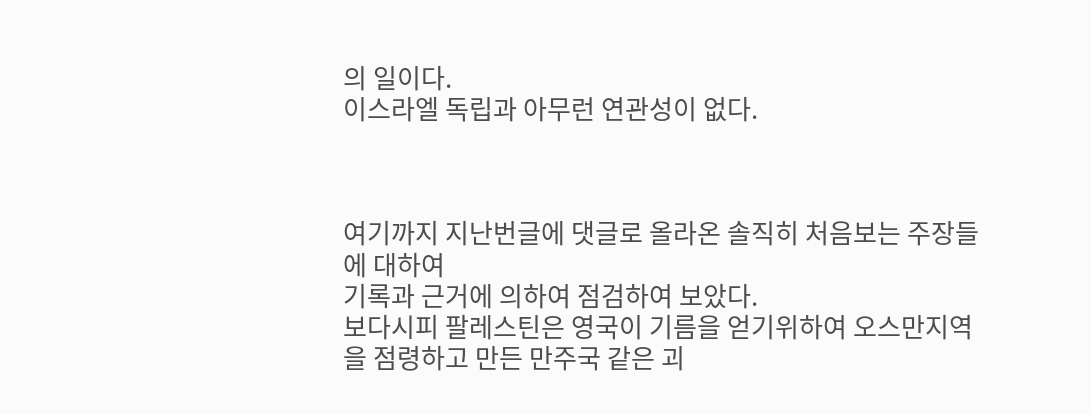의 일이다.
이스라엘 독립과 아무런 연관성이 없다.



여기까지 지난번글에 댓글로 올라온 솔직히 처음보는 주장들에 대하여
기록과 근거에 의하여 점검하여 보았다.
보다시피 팔레스틴은 영국이 기름을 얻기위하여 오스만지역을 점령하고 만든 만주국 같은 괴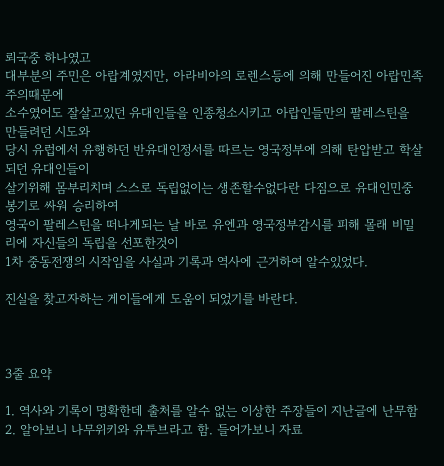뢰국중 하나였고
대부분의 주민은 아랍계였지만, 아라비아의 로렌스등에 의해 만들어진 아랍민족주의때문에
소수였어도 잘살고있던 유대인들을 인종청소시키고 아랍인들만의 팔레스틴을 만들려던 시도와
당시 유럽에서 유행하던 반유대인정서를 따르는 영국정부에 의해 탄압받고 학살되던 유대인들이
살기위해 몸부리치며 스스로 독립없이는 생존할수없다란 다짐으로 유대인민중봉기로 싸워 승리하여
영국이 팔레스틴을 떠나게되는 날 바로 유엔과 영국정부감시를 피해 몰래 비밀리에 자신들의 독립을 선포한것이
1차 중동전쟁의 시작임을 사실과 기록과 역사에 근거하여 알수있었다.

진실을 찾고자하는 게이들에게 도움이 되었기를 바란다.



3줄 요약

1. 역사와 기록이 명확한데 출처를 알수 없는 이상한 주장들이 지난글에 난무함
2. 알아보니 나무위키와 유투브라고 함. 들어가보니 자료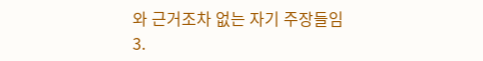와 근거조차 없는 자기 주장들임
3.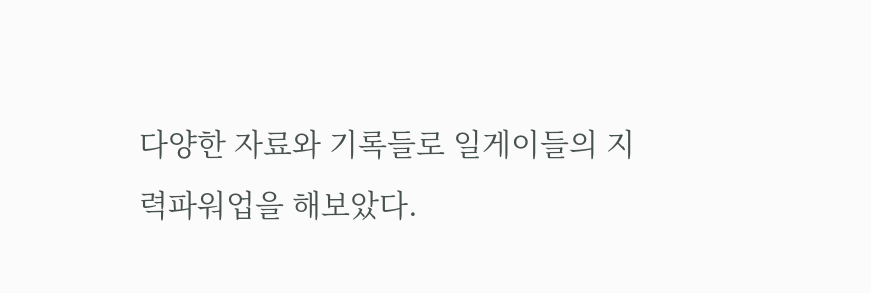다양한 자료와 기록들로 일게이들의 지력파워업을 해보았다.